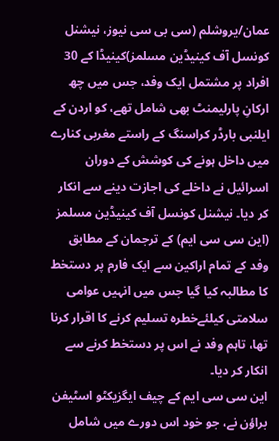عمان/یروشلم (سی بی سی نیوز، نیشنل کونسل آف کینیڈین مسلمز)کینیڈا کے 30 افراد پر مشتمل ایک وفد، جس میں چھ ارکانِ پارلیمنٹ بھی شامل تھے، کو اردن کے ایلنبی بارڈر کراسنگ کے راستے مغربی کنارے میں داخل ہونے کی کوشش کے دوران اسرائیل نے داخلے کی اجازت دینے سے انکار کر دیا۔ نیشنل کونسل آف کینیڈین مسلمز (این سی سی ایم) کے ترجمان کے مطابق وفد کے تمام اراکین سے ایک فارم پر دستخط کا مطالبہ کیا گیا جس میں انہیں عوامی سلامتی کیلئےخطرہ تسلیم کرنے کا اقرار کرنا تھا، تاہم وفد نے اس پر دستخط کرنے سے انکار کر دیا۔
این سی سی ایم کے چیف ایگزیکٹو اسٹیفن براؤن نے، جو خود اس دورے میں شامل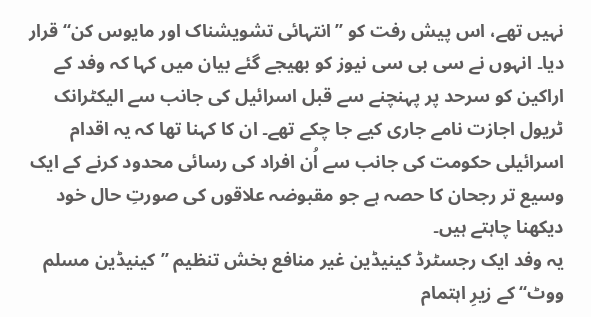نہیں تھے، اس پیش رفت کو ’’انتہائی تشویشناک اور مایوس کن‘‘ قرار دیا۔ انہوں نے سی بی سی نیوز کو بھیجے گئے بیان میں کہا کہ وفد کے اراکین کو سرحد پر پہنچنے سے قبل اسرائیل کی جانب سے الیکٹرانک ٹریول اجازت نامے جاری کیے جا چکے تھے۔ ان کا کہنا تھا کہ یہ اقدام اسرائیلی حکومت کی جانب سے اُن افراد کی رسائی محدود کرنے کے ایک وسیع تر رجحان کا حصہ ہے جو مقبوضہ علاقوں کی صورتِ حال خود دیکھنا چاہتے ہیں۔
یہ وفد ایک رجسٹرڈ کینیڈین غیر منافع بخش تنظیم ’’کینیڈین مسلم ووٹ‘‘ کے زیرِ اہتمام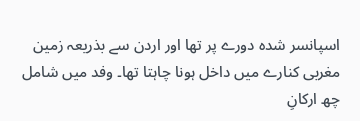اسپانسر شدہ دورے پر تھا اور اردن سے بذریعہ زمین مغربی کنارے میں داخل ہونا چاہتا تھا۔ وفد میں شامل چھ ارکانِ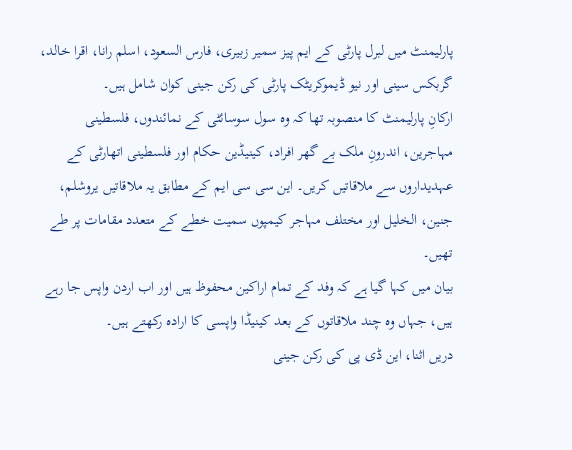پارلیمنٹ میں لبرل پارٹی کے ایم پیز سمیر زبیری، فارس السعود، اسلم رانا، اقرا خالد، گربکس سینی اور نیو ڈیموکریٹک پارٹی کی رکن جینی کوان شامل ہیں۔
ارکانِ پارلیمنٹ کا منصوبہ تھا کہ وہ سول سوسائٹی کے نمائندوں، فلسطینی مہاجرین، اندرونِ ملک بے گھر افراد، کینیڈین حکام اور فلسطینی اتھارٹی کے عہدیداروں سے ملاقاتیں کریں۔ این سی سی ایم کے مطابق یہ ملاقاتیں یروشلم، جنین، الخلیل اور مختلف مہاجر کیمپوں سمیت خطے کے متعدد مقامات پر طے تھیں۔
بیان میں کہا گیا ہے کہ وفد کے تمام اراکین محفوظ ہیں اور اب اردن واپس جا رہے ہیں، جہاں وہ چند ملاقاتوں کے بعد کینیڈا واپسی کا ارادہ رکھتے ہیں۔
دریں اثنا، این ڈی پی کی رکن جینی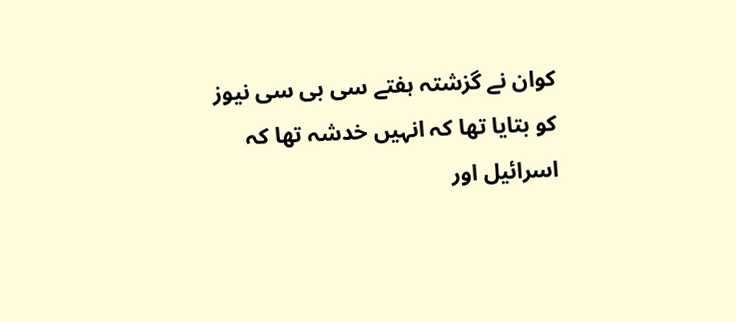کوان نے گزشتہ ہفتے سی بی سی نیوز کو بتایا تھا کہ انہیں خدشہ تھا کہ اسرائیل اور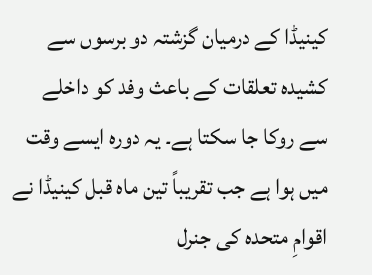کینیڈا کے درمیان گزشتہ دو برسوں سے کشیدہ تعلقات کے باعث وفد کو داخلے سے روکا جا سکتا ہے۔ یہ دورہ ایسے وقت میں ہوا ہے جب تقریباً تین ماہ قبل کینیڈا نے اقوامِ متحدہ کی جنرل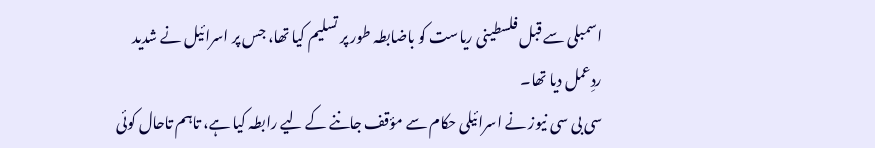اسمبلی سے قبل فلسطینی ریاست کو باضابطہ طور پر تسلیم کیا تھا، جس پر اسرائیل نے شدید ردِعمل دیا تھا۔
سی بی سی نیوز نے اسرائیلی حکام سے مؤقف جاننے کے لیے رابطہ کیا ہے، تاہم تاحال کوئی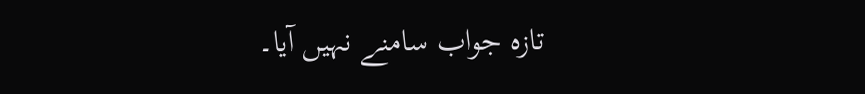تازہ جواب سامنے نہیں آیا۔